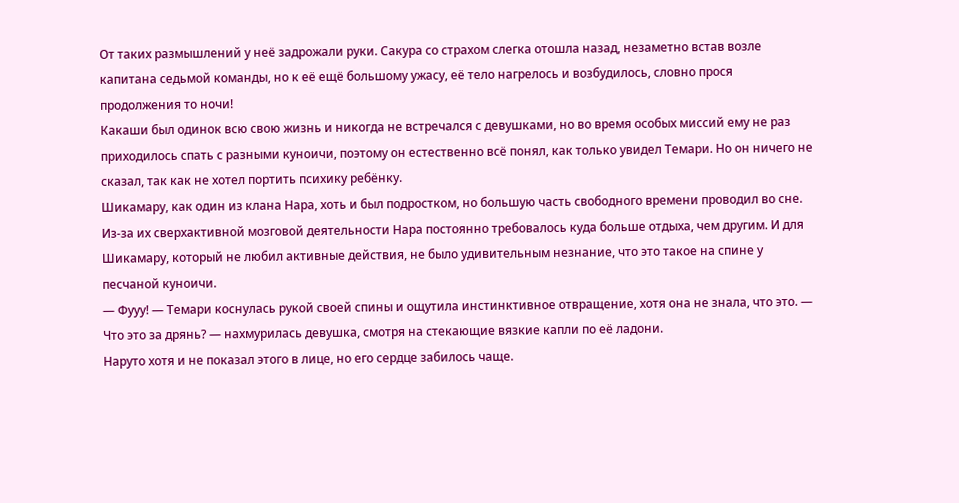От таких размышлений у неё задрожали руки. Сакура со страхом слегка отошла назад, незаметно встав возле капитана седьмой команды, но к её ещё большому ужасу, её тело нагрелось и возбудилось, словно прося продолжения то ночи!
Какаши был одинок всю свою жизнь и никогда не встречался с девушками, но во время особых миссий ему не раз приходилось спать с разными куноичи, поэтому он естественно всё понял, как только увидел Темари. Но он ничего не сказал, так как не хотел портить психику ребёнку.
Шикамару, как один из клана Нара, хоть и был подростком, но большую часть свободного времени проводил во сне. Из-за их сверхактивной мозговой деятельности Нара постоянно требовалось куда больше отдыха, чем другим. И для Шикамару, который не любил активные действия, не было удивительным незнание, что это такое на спине у песчаной куноичи.
— Фууу! — Темари коснулась рукой своей спины и ощутила инстинктивное отвращение, хотя она не знала, что это. — Что это за дрянь? — нахмурилась девушка, смотря на стекающие вязкие капли по её ладони.
Наруто хотя и не показал этого в лице, но его сердце забилось чаще.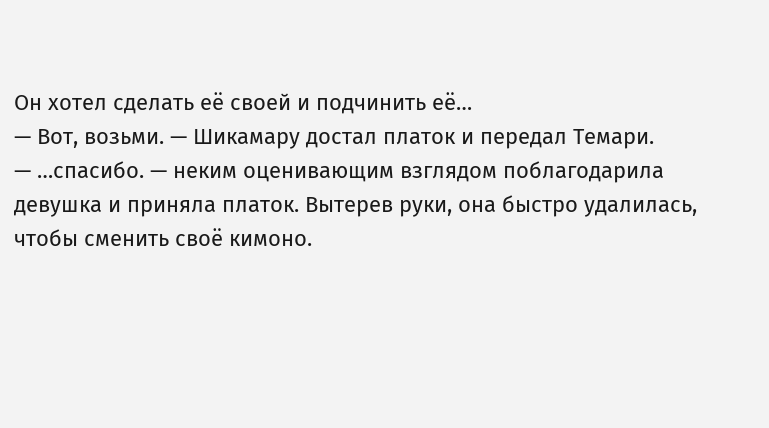Он хотел сделать её своей и подчинить её…
— Вот, возьми. — Шикамару достал платок и передал Темари.
— …спасибо. — неким оценивающим взглядом поблагодарила девушка и приняла платок. Вытерев руки, она быстро удалилась, чтобы сменить своё кимоно.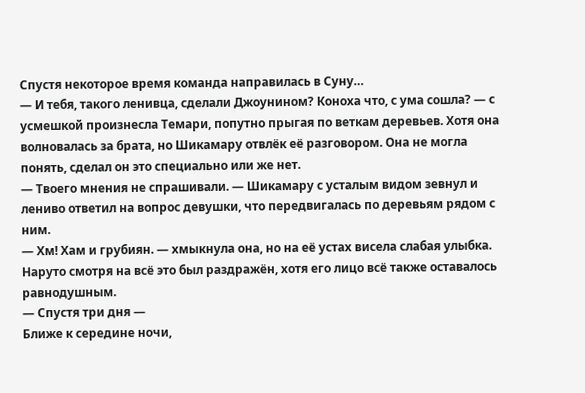Спустя некоторое время команда направилась в Суну…
— И тебя, такого ленивца, сделали Джоунином? Коноха что, с ума сошла? — с усмешкой произнесла Темари, попутно прыгая по веткам деревьев. Хотя она волновалась за брата, но Шикамару отвлёк её разговором. Она не могла понять, сделал он это специально или же нет.
— Твоего мнения не спрашивали. — Шикамару с усталым видом зевнул и лениво ответил на вопрос девушки, что передвигалась по деревьям рядом с ним.
— Хм! Хам и грубиян. — хмыкнула она, но на её устах висела слабая улыбка.
Наруто смотря на всё это был раздражён, хотя его лицо всё также оставалось равнодушным.
— Спустя три дня —
Ближе к середине ночи,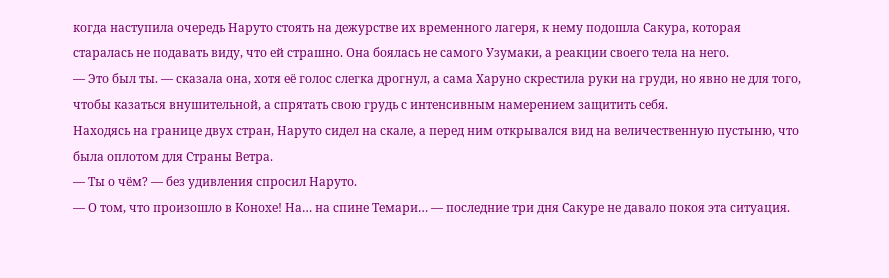когда наступила очередь Наруто стоять на дежурстве их временного лагеря, к нему подошла Сакура, которая старалась не подавать виду, что ей страшно. Она боялась не самого Узумаки, а реакции своего тела на него.
— Это был ты. — сказала она, хотя её голос слегка дрогнул, а сама Харуно скрестила руки на груди, но явно не для того, чтобы казаться внушительной, а спрятать свою грудь с интенсивным намерением защитить себя.
Находясь на границе двух стран, Наруто сидел на скале, а перед ним открывался вид на величественную пустыню, что была оплотом для Страны Ветра.
— Ты о чём? — без удивления спросил Наруто.
— О том, что произошло в Конохе! На… на спине Темари… — последние три дня Сакуре не давало покоя эта ситуация.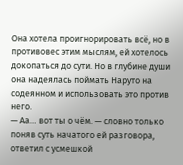Она хотела проигнорировать всё, но в противовес этим мыслям, ей хотелось докопаться до сути. Но в глубине души она надеялась поймать Наруто на содеянном и использовать это против него.
— Аа… вот ты о чём. — словно только поняв суть начатого ей разговора, ответил с усмешкой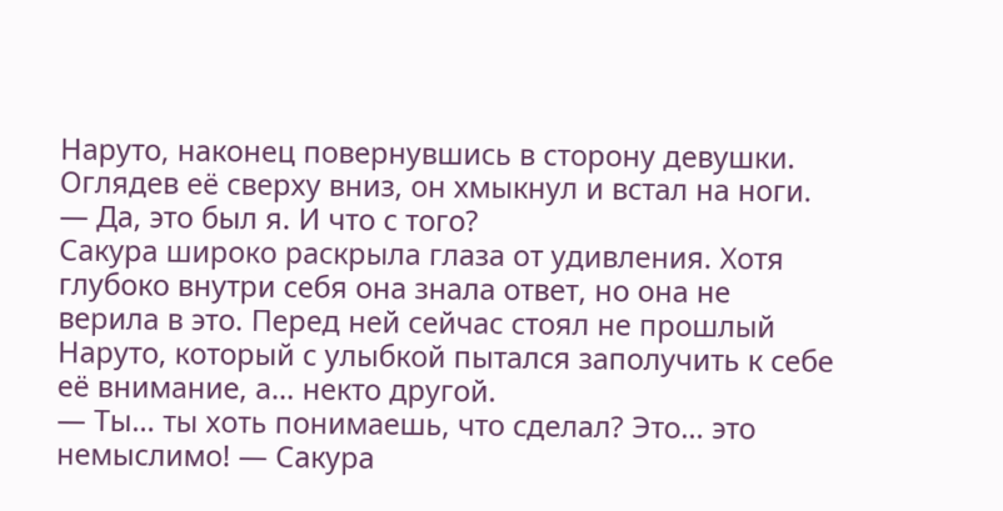Наруто, наконец повернувшись в сторону девушки. Оглядев её сверху вниз, он хмыкнул и встал на ноги. — Да, это был я. И что с того?
Сакура широко раскрыла глаза от удивления. Хотя глубоко внутри себя она знала ответ, но она не верила в это. Перед ней сейчас стоял не прошлый Наруто, который с улыбкой пытался заполучить к себе её внимание, а… некто другой.
— Ты… ты хоть понимаешь, что сделал? Это… это немыслимо! — Сакура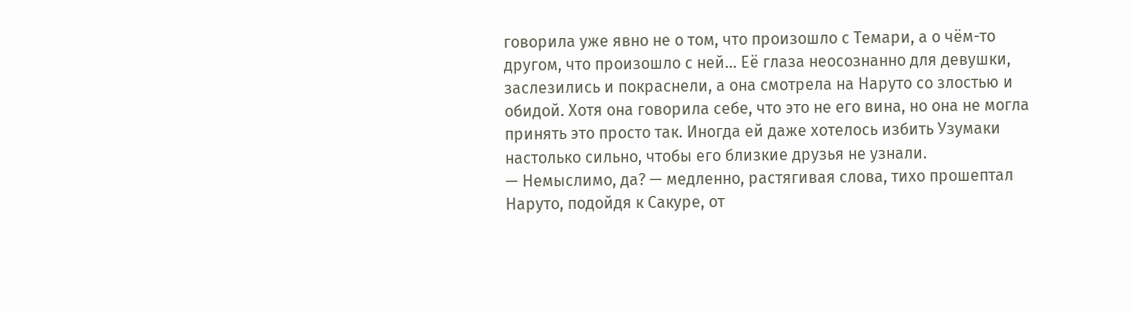говорила уже явно не о том, что произошло с Темари, а о чём-то другом, что произошло с ней… Её глаза неосознанно для девушки, заслезились и покраснели, а она смотрела на Наруто со злостью и обидой. Хотя она говорила себе, что это не его вина, но она не могла принять это просто так. Иногда ей даже хотелось избить Узумаки настолько сильно, чтобы его близкие друзья не узнали.
— Немыслимо, да? — медленно, растягивая слова, тихо прошептал Наруто, подойдя к Сакуре, от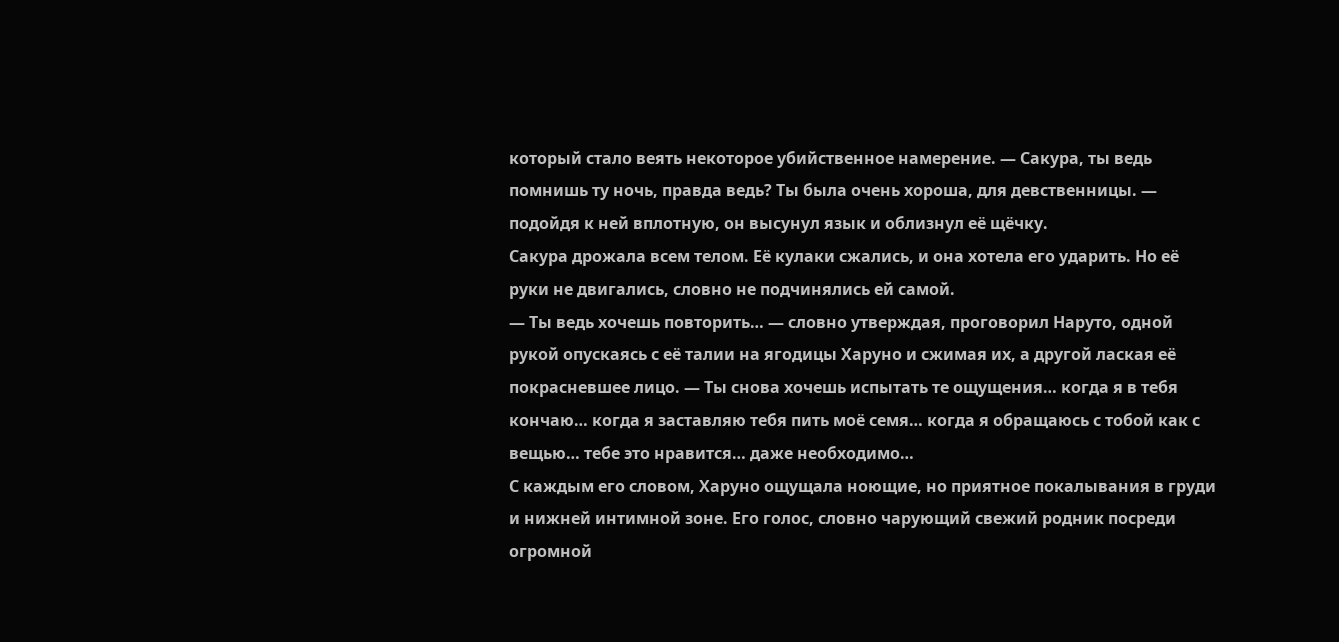который стало веять некоторое убийственное намерение. — Сакура, ты ведь помнишь ту ночь, правда ведь? Ты была очень хороша, для девственницы. — подойдя к ней вплотную, он высунул язык и облизнул её щёчку.
Сакура дрожала всем телом. Её кулаки сжались, и она хотела его ударить. Но её руки не двигались, словно не подчинялись ей самой.
— Ты ведь хочешь повторить… — словно утверждая, проговорил Наруто, одной рукой опускаясь с её талии на ягодицы Харуно и сжимая их, а другой лаская её покрасневшее лицо. — Ты снова хочешь испытать те ощущения… когда я в тебя кончаю… когда я заставляю тебя пить моё семя… когда я обращаюсь с тобой как с вещью… тебе это нравится… даже необходимо…
С каждым его словом, Харуно ощущала ноющие, но приятное покалывания в груди и нижней интимной зоне. Его голос, словно чарующий свежий родник посреди огромной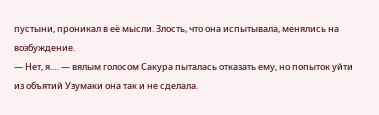пустыни, проникал в её мысли. Злость, что она испытывала, менялись на возбуждение.
— Нет, я.… — вялым голосом Сакура пыталась отказать ему, но попыток уйти из объятий Узумаки она так и не сделала.